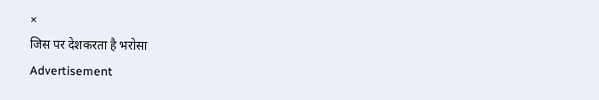×
जिस पर देशकरता है भरोसा
Advertisement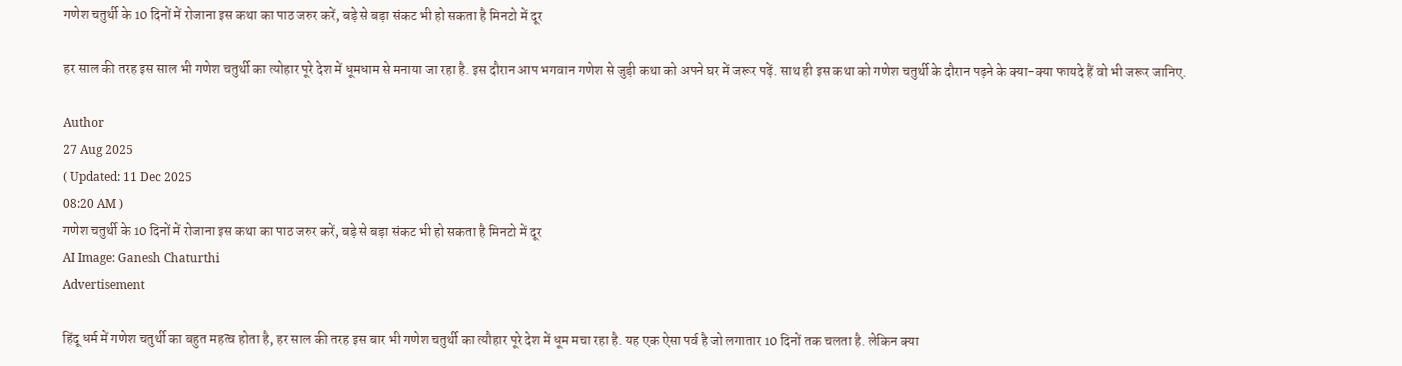गणेश चतुर्थी के 10 दिनों में रोजाना इस कथा का पाठ जरुर करें, बड़े से बड़ा संकट भी हो सकता है मिनटो में दूर

हर साल की तरह इस साल भी गणेश चतुर्थी का त्योहार पूरे देश में धूमधाम से मनाया जा रहा है. इस दौरान आप भगवान गणेश से जुड़ी कथा को अपने घर में जरूर पढ़ें. साथ ही इस कथा को गणेश चतुर्थी के दौरान पढ़ने के क्या-क्या फायदे हैं वो भी जरूर जानिए.

Author
27 Aug 2025
( Updated: 11 Dec 2025
08:20 AM )
गणेश चतुर्थी के 10 दिनों में रोजाना इस कथा का पाठ जरुर करें, बड़े से बड़ा संकट भी हो सकता है मिनटो में दूर
AI Image: Ganesh Chaturthi
Advertisement

हिंदू धर्म में गणेश चतुर्थी का बहुत महत्व होता है, हर साल की तरह इस बार भी गणेश चतुर्थी का त्यौहार पूरे देश में धूम मचा रहा है. यह एक ऐसा पर्व है जो लगातार 10 दिनों तक चलता है. लेकिन क्या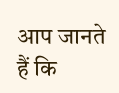आप जानते हैं कि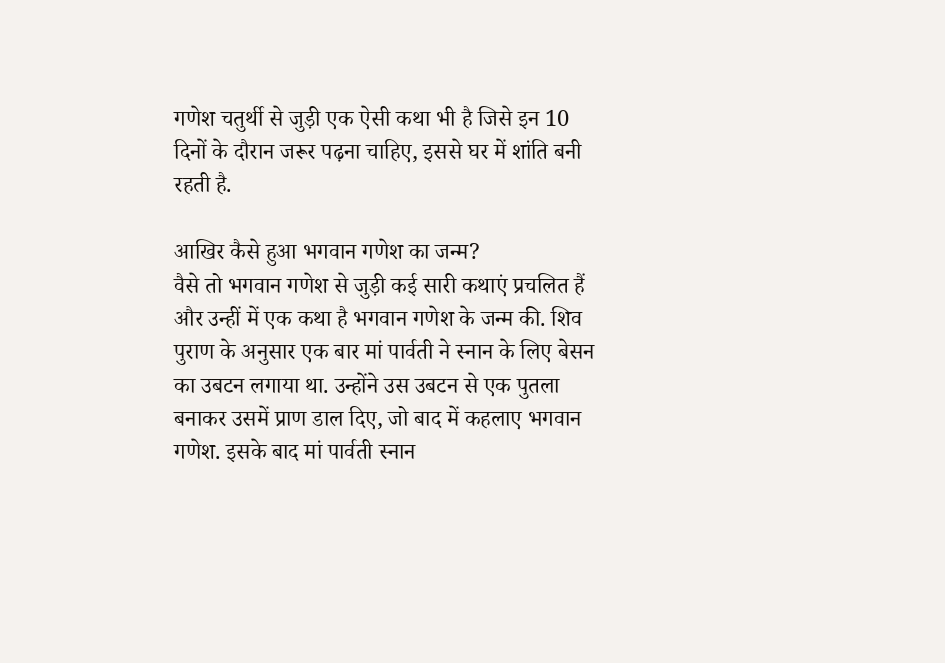गणेश चतुर्थी से जुड़ी एक ऐसी कथा भी है जिसे इन 10 दिनों के दौरान जरूर पढ़ना चाहिए, इससे घर में शांति बनी रहती है.

आखिर कैसे हुआ भगवान गणेश का जन्म?
वैसे तो भगवान गणेश से जुड़ी कई सारी कथाएं प्रचलित हैं और उन्हीं में एक कथा है भगवान गणेश के जन्म की. शिव पुराण के अनुसार एक बार मां पार्वती ने स्नान के लिए बेसन का उबटन लगाया था. उन्होंने उस उबटन से एक पुतला बनाकर उसमें प्राण डाल दिए, जो बाद में कहलाए भगवान गणेश. इसके बाद मां पार्वती स्नान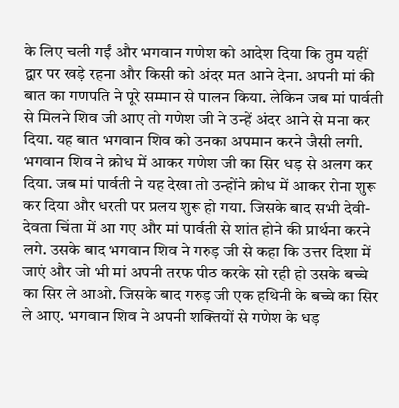के लिए चली गईं और भगवान गणेश को आदेश दिया कि तुम यहीं द्वार पर खड़े रहना और किसी को अंदर मत आने देना. अपनी मां की बात का गणपति ने पूरे सम्मान से पालन किया. लेकिन जब मां पार्वती से मिलने शिव जी आए तो गणेश जी ने उन्हें अंदर आने से मना कर दिया. यह बात भगवान शिव को उनका अपमान करने जैसी लगी. भगवान शिव ने क्रोध में आकर गणेश जी का सिर धड़ से अलग कर दिया. जब मां पार्वती ने यह देखा तो उन्होंने क्रोध में आकर रोना शुरू कर दिया और धरती पर प्रलय शुरू हो गया. जिसके बाद सभी देवी-देवता चिंता में आ गए और मां पार्वती से शांत होने की प्रार्थना करने लगे. उसके बाद भगवान शिव ने गरुड़ जी से कहा कि उत्तर दिशा में जाएं और जो भी मां अपनी तरफ पीठ करके सो रही हो उसके बच्चे का सिर ले आओ. जिसके बाद गरुड़ जी एक हथिनी के बच्चे का सिर ले आए. भगवान शिव ने अपनी शक्तियों से गणेश के धड़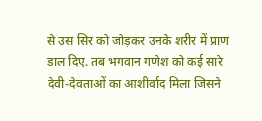से उस सिर को जोड़कर उनके शरीर में प्राण डाल दिए. तब भगवान गणेश को कई सारे देवी-देवताओं का आशीर्वाद मिला जिसने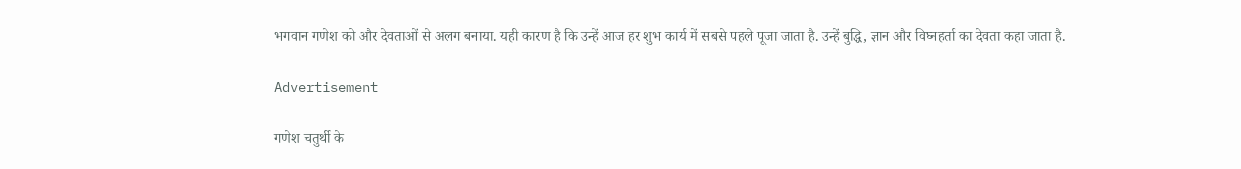भगवान गणेश को और देवताओं से अलग बनाया. यही कारण है कि उन्हें आज हर शुभ कार्य में सबसे पहले पूजा जाता है. उन्हें बुद्धि, ज्ञान और विघ्नहर्ता का देवता कहा जाता है.

Advertisement

गणेश चतुर्थी के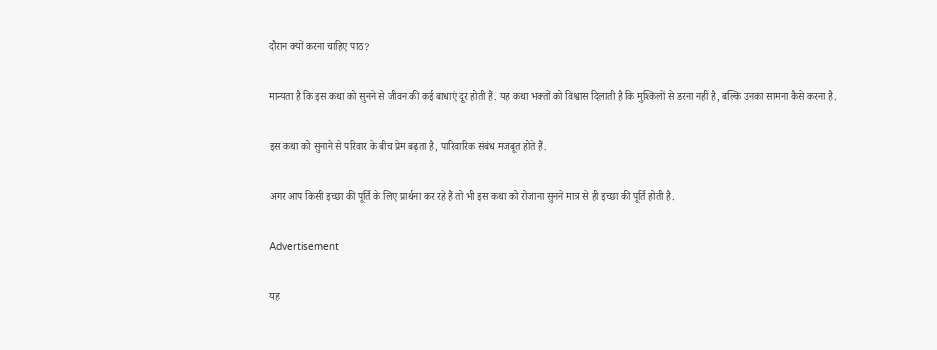दौरान क्यों करना चाहिए पाठ?

मान्यता है कि इस कथा को सुनने से जीवन की कई बाधाएं दूर होती हैं. यह कथा भक्तों को विश्वास दिलाती है कि मुश्किलों से डरना नहीं है, बल्कि उनका सामना कैसे करना है.

इस कथा को सुनाने से परिवार के बीच प्रेम बढ़ता है, पारिवारिक संबंध मजबूत होते हैं.

अगर आप किसी इच्छा की पूर्ति के लिए प्रार्थना कर रहे हैं तो भी इस कथा को रोजाना सुनने मात्र से ही इच्छा की पूर्ति होती है.

Advertisement

यह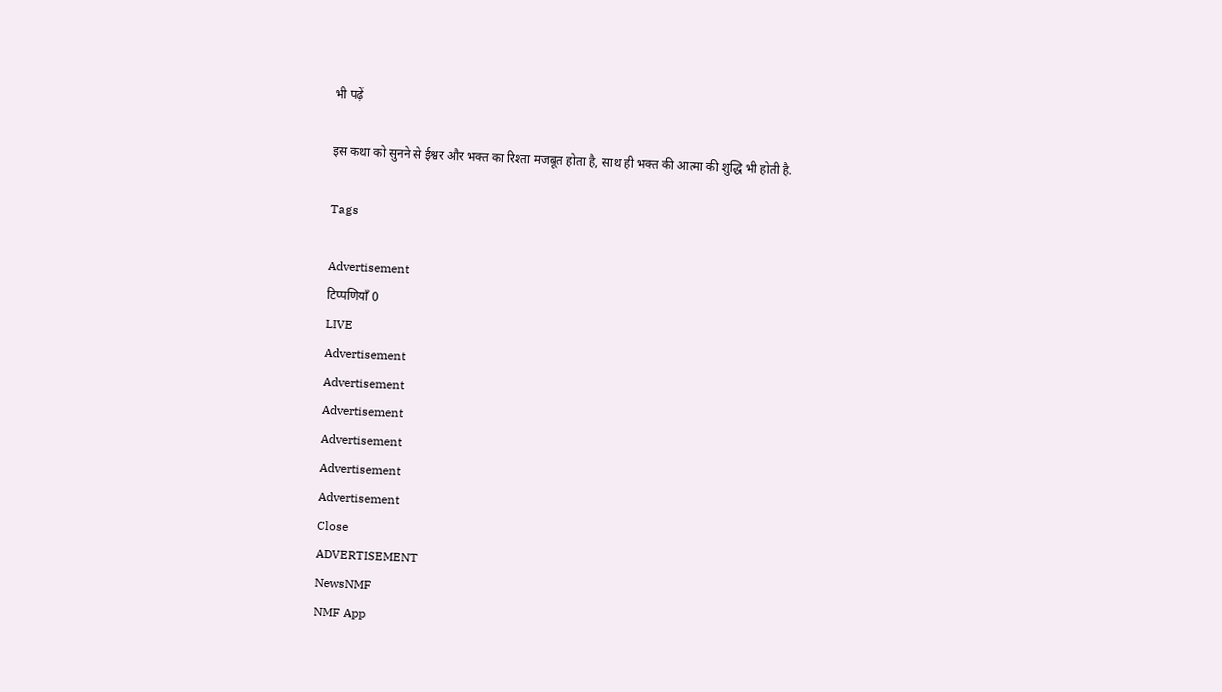भी पढ़ें

इस कथा को सुनने से ईश्वर और भक्त का रिश्ता मजबूत होता है, साथ ही भक्त की आत्मा की शुद्धि भी होती है.

Tags

Advertisement
टिप्पणियाँ 0
LIVE
Advertisement
Advertisement
Advertisement
Advertisement
Advertisement
Advertisement
Close
ADVERTISEMENT
NewsNMF
NMF App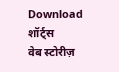Download
शॉर्ट्स
वेब स्टोरीज़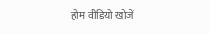होम वीडियो खोजें